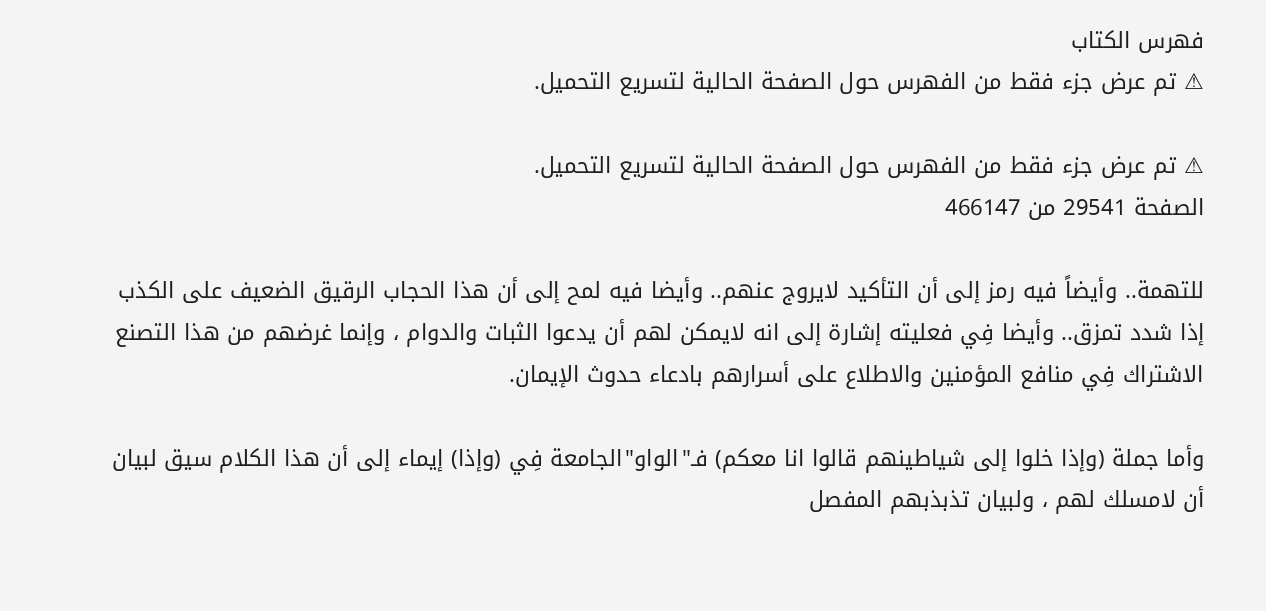فهرس الكتاب
⚠ تم عرض جزء فقط من الفهرس حول الصفحة الحالية لتسريع التحميل.

⚠ تم عرض جزء فقط من الفهرس حول الصفحة الحالية لتسريع التحميل.
الصفحة 29541 من 466147

للتهمة.. وأيضاً فيه رمز إلى أن التأكيد لايروج عنهم.. وأيضا فيه لمح إلى أن هذا الحجاب الرقيق الضعيف على الكذب إذا شدد تمزق.. وأيضا فِي فعليته إشارة إلى انه لايمكن لهم أن يدعوا الثبات والدوام ، وإنما غرضهم من هذا التصنع الاشتراك فِي منافع المؤمنين والاطلاع على أسرارهم بادعاء حدوث الإيمان.

وأما جملة (وإذا خلوا إلى شياطينهم قالوا انا معكم) فـ"الواو"الجامعة فِي (وإذا) إيماء إلى أن هذا الكلام سيق لبيان أن لامسلك لهم ، ولبيان تذبذبهم المفصل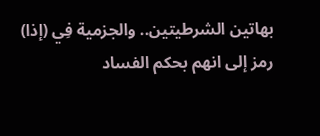بهاتين الشرطيتين.. والجزمية فِي (إذا) رمز إلى انهم بحكم الفساد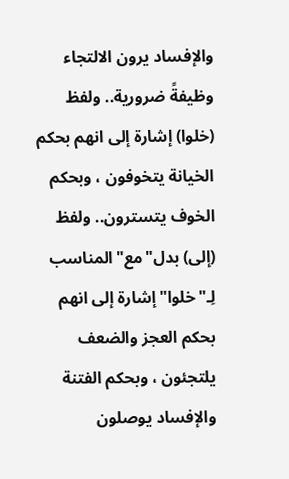والإفساد يرون الالتجاء وظيفةً ضرورية.. ولفظ (خلوا) إشارة إلى انهم بحكم الخيانة يتخوفون ، وبحكم الخوف يتسترون.. ولفظ (إلى) بدل"مع"المناسب لِـ"خلوا"إشارة إلى انهم بحكم العجز والضعف يلتجئون ، وبحكم الفتنة والإفساد يوصلون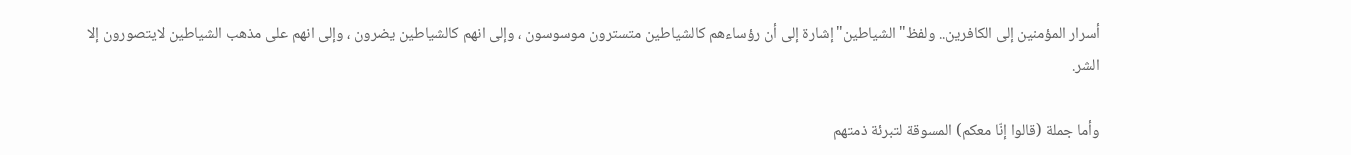أسرار المؤمنين إلى الكافرين.. ولفظ"الشياطين"إشارة إلى أن رؤساءهم كالشياطين متسترون موسوسون ، وإلى انهم كالشياطين يضرون ، وإلى انهم على مذهب الشياطين لايتصورون إلا الشر.

وأما جملة (قالوا إنّا معكم) المسوقة لتبرئة ذمتهم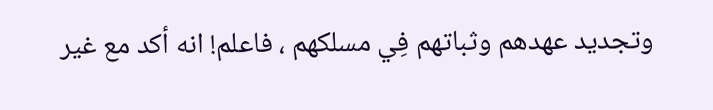وتجديد عهدهم وثباتهم فِي مسلكهم ، فاعلم! انه أكد مع غير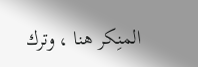المنِكر هنا ، وترك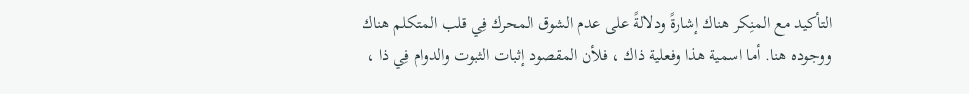التأكيد مع المنِكر هناك إشارةً ودلالةً على عدم الشوق المحرك فِي قلب المتكلم هناك ووجوده هنا. أما اسمية هذا وفعلية ذاك ، فلأن المقصود إثبات الثبوت والدوام فِي ذا ،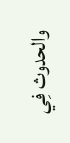والحدوث فِي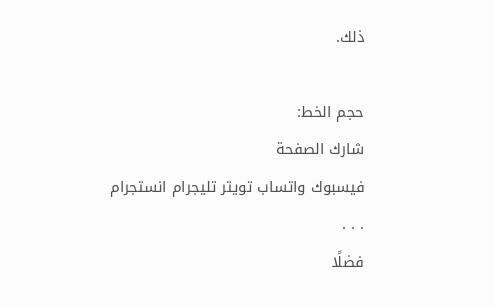ذلك.

حجم الخط:
شارك الصفحة
فيسبوك واتساب تويتر تليجرام انستجرام
. . .
فضلًا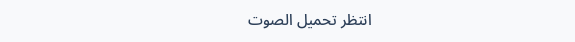انتظر تحميل الصوت